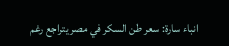انباء سارة: سعر طن السكر في مصر يتراجع رغم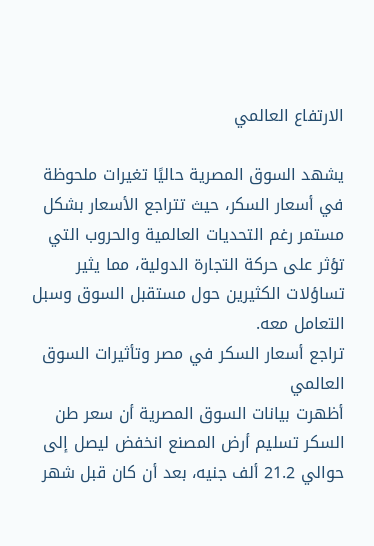الارتفاع العالمي

يشهد السوق المصرية حاليًا تغيرات ملحوظة في أسعار السكر، حيث تتراجع الأسعار بشكل مستمر رغم التحديات العالمية والحروب التي تؤثر على حركة التجارة الدولية، مما يثير تساؤلات الكثيرين حول مستقبل السوق وسبل التعامل معه.
تراجع أسعار السكر في مصر وتأثيرات السوق العالمي
أظهرت بيانات السوق المصرية أن سعر طن السكر تسليم أرض المصنع انخفض ليصل إلى حوالي 21.2 ألف جنيه، بعد أن كان قبل شهر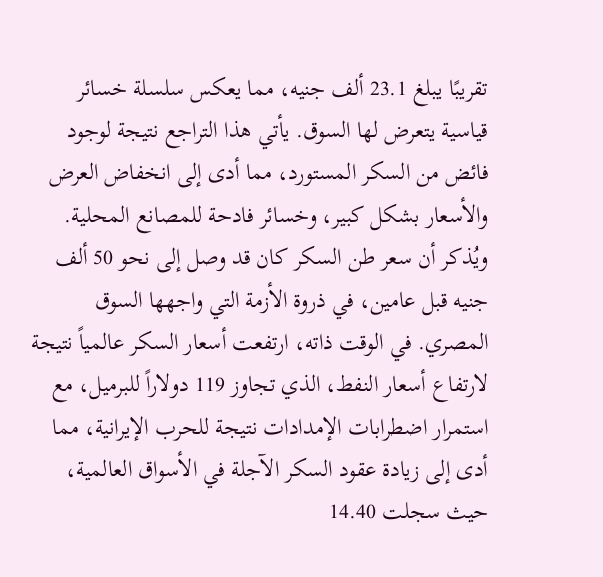تقريبًا يبلغ 23.1 ألف جنيه، مما يعكس سلسلة خسائر قياسية يتعرض لها السوق. يأتي هذا التراجع نتيجة لوجود فائض من السكر المستورد، مما أدى إلى انخفاض العرض والأسعار بشكل كبير، وخسائر فادحة للمصانع المحلية. ويُذكر أن سعر طن السكر كان قد وصل إلى نحو 50 ألف جنيه قبل عامين، في ذروة الأزمة التي واجهها السوق المصري. في الوقت ذاته، ارتفعت أسعار السكر عالمياً نتيجة لارتفاع أسعار النفط، الذي تجاوز 119 دولاراً للبرميل، مع استمرار اضطرابات الإمدادات نتيجة للحرب الإيرانية، مما أدى إلى زيادة عقود السكر الآجلة في الأسواق العالمية، حيث سجلت 14.40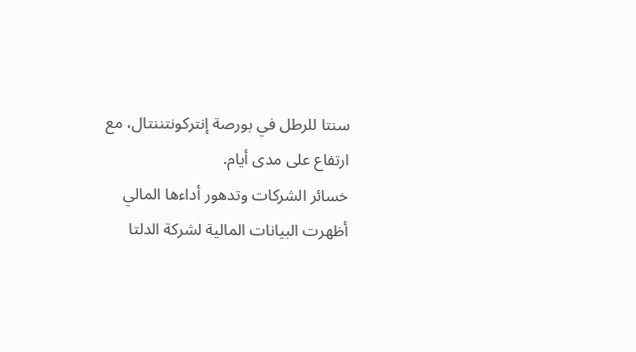سنتا للرطل في بورصة إنتركونتننتال، مع ارتفاع على مدى أيام.
خسائر الشركات وتدهور أداءها المالي
أظهرت البيانات المالية لشركة الدلتا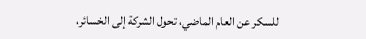للسكر عن العام الماضي، تحول الشركة إلى الخسائر،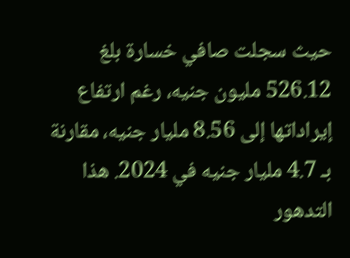حيث سجلت صافي خسارة بلغ 526.12 مليون جنيه، رغم ارتفاع إيراداتها إلى 8.56 مليار جنيه، مقارنة بـ 4.7 مليار جنيه في 2024. هذا التدهور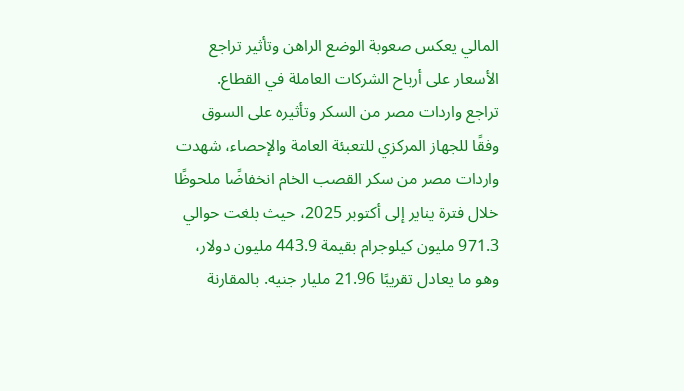المالي يعكس صعوبة الوضع الراهن وتأثير تراجع الأسعار على أرباح الشركات العاملة في القطاع.
تراجع واردات مصر من السكر وتأثيره على السوق
وفقًا للجهاز المركزي للتعبئة العامة والإحصاء، شهدت واردات مصر من سكر القصب الخام انخفاضًا ملحوظًا خلال فترة يناير إلى أكتوبر 2025، حيث بلغت حوالي 971.3 مليون كيلوجرام بقيمة 443.9 مليون دولار، وهو ما يعادل تقريبًا 21.96 مليار جنيه. بالمقارنة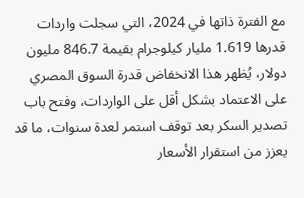مع الفترة ذاتها في 2024، التي سجلت واردات قدرها 1.619 مليار كيلوجرام بقيمة 846.7 مليون دولار، يُظهر هذا الانخفاض قدرة السوق المصري على الاعتماد بشكل أقل على الواردات، وفتح باب تصدير السكر بعد توقف استمر لعدة سنوات، ما قد يعزز من استقرار الأسعار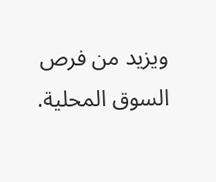ويزيد من فرص السوق المحلية.